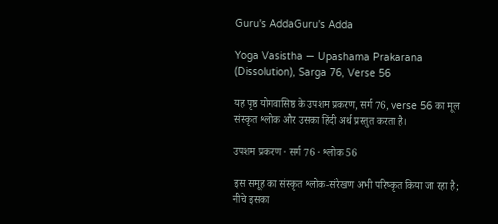Guru's AddaGuru's Adda

Yoga Vasistha — Upashama Prakarana (Dissolution), Sarga 76, Verse 56

यह पृष्ठ योगवासिष्ठ के उपशम प्रकरण, सर्ग 76, verse 56 का मूल संस्कृत श्लोक और उसका हिंदी अर्थ प्रस्तुत करता है।

उपशम प्रकरण · सर्ग 76 · श्लोक 56

इस समूह का संस्कृत श्लोक-संरेखण अभी परिष्कृत किया जा रहा है; नीचे इसका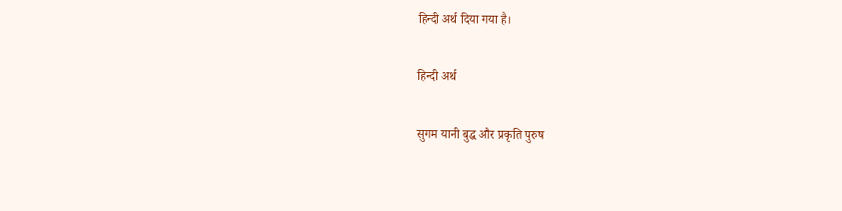हिन्दी अर्थ दिया गया है।

हिन्दी अर्थ

सुगम यानी बुद्ध और प्रकृति पुरुष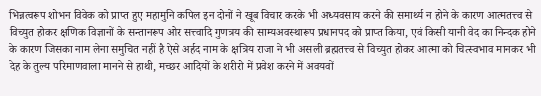भिन्नत्वरूप शोभन विवेक को प्राप्त हुए महामुनि कपिल इन दोनों ने खूब विचार करके भी अध्यवसाय करने की समार्थ्य न होने के कारण आत्मतत्त्व से विच्युत होकर क्षणिक विज्ञानों के सन्तानरूप ओर सत्त्वादि गुणत्रय की साम्यअवस्थारूप प्रधानपद को प्राप्त किया, एवं किसी यानी वेद का निन्दक होने के कारण जिसका नाम लेना समुचित नहीं है ऐसे अर्हद नाम के क्षत्रिय राजा ने भी असली ब्रह्मतत्त्व से विच्युत होकर आत्मा को चित्स्वभाव मानकर भी देह के तुल्य परिमाणवाला मानने से हाथी, मच्छर आदियों के शरीरो में प्रवेश करने में अवयवों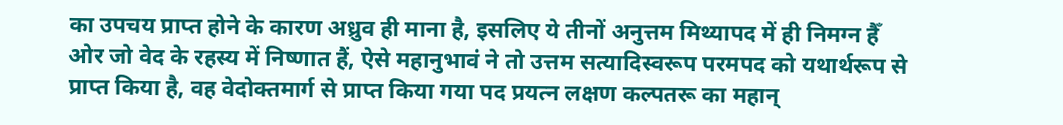का उपचय प्राप्त होने के कारण अध्रुव ही माना है, इसलिए ये तीनों अनुत्तम मिथ्यापद में ही निमग्न हैँ ओर जो वेद के रहस्य में निष्णात हैं, ऐसे महानुभावं ने तो उत्तम सत्यादिस्वरूप परमपद को यथार्थरूप से प्राप्त किया है, वह वेदोक्तमार्ग से प्राप्त किया गया पद प्रयत्न लक्षण कल्पतरू का महान्‌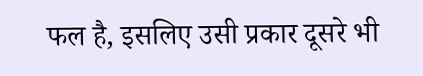फल है, इसलिए उसी प्रकार दूसरे भी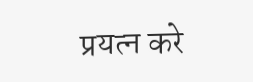प्रयत्न करे